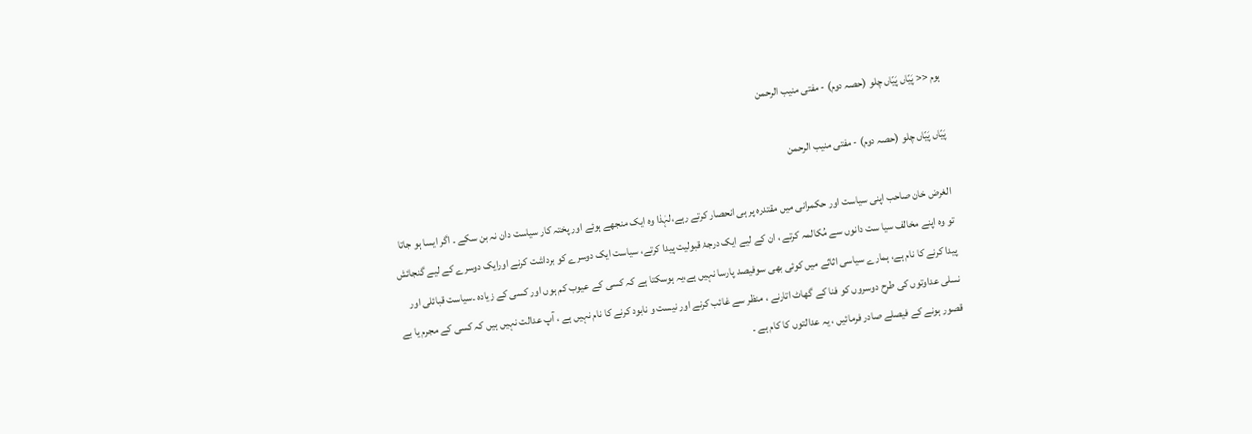ہوم << پَیّاں پَیّاں چلو (حصہ دوم) - مفتی منیب الرحمن

پَیّاں پَیّاں چلو (حصہ دوم) - مفتی منیب الرحمن

الغرض خان صاحب اپنی سیاست اور حکمرانی میں مقتدرہ پر ہی انحصار کرتے رہے،لہٰذا وہ ایک منجھے ہوئے اور پختہ کار سیاست دان نہ بن سکے ۔ اگر ایسا ہو جاتا تو وہ اپنے مخالف سیا ست دانوں سے مُکالمہ کرتے ، ان کے لیے ایک درجۂ قبولیت پیدا کرتے، سیاست ایک دوسرے کو برداشت کرنے اورایک دوسرے کے لیے گنجائش پیدا کرنے کا نام ہے، ہمارے سیاسی اثاثے میں کوئی بھی سوفیصد پارسا نہیں ہے،یہ ہوسکتا ہے کہ کسی کے عیوب کم ہوں اور کسی کے زیادہ ۔سیاست قبائلی اور نسلی عداوتوں کی طرح دوسروں کو فنا کے گھاٹ اتارنے ، منظر سے غائب کرنے اور نیست و نابود کرنے کا نام نہیں ہے ، آپ عدالت نہیں ہیں کہ کسی کے مجرم یا بے قصور ہونے کے فیصلے صادر فرمائیں ، یہ عدالتوں کا کام ہے ۔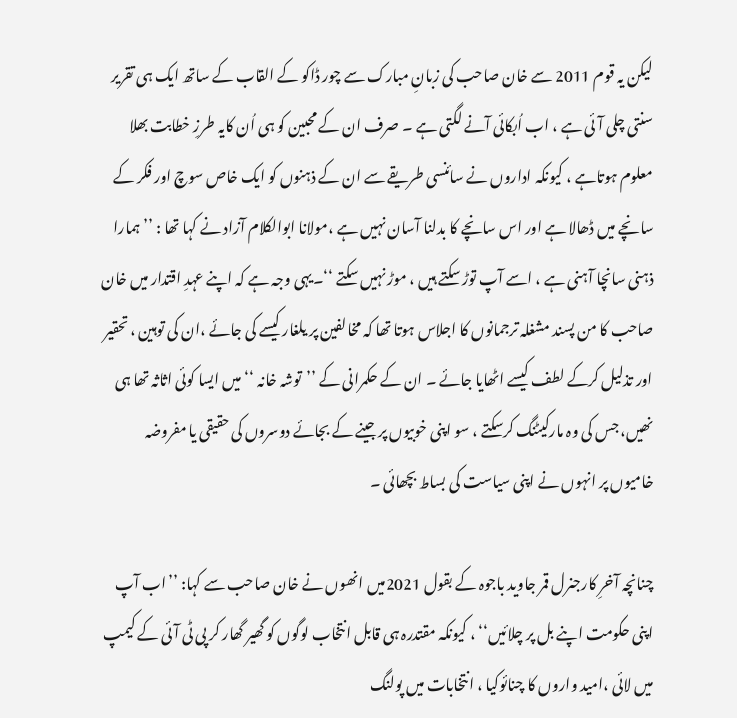لیکن یہ قوم 2011 سے خان صاحب کی زبانِ مبارک سے چور ڈاکو کے القاب کے ساتھ ایک ہی تقریر سنتی چلی آئی ہے ، اب اُبکائی آنے لگتی ہے ۔ صرف ان کے محبین کو ہی اُن کایہ طرزِ خطابت بھلا معلوم ہوتاہے ، کیونکہ اداروں نے سائنسی طریقے سے ان کے ذہنوں کو ایک خاص سوچ اور فکر کے سانچے میں ڈھالا ہے اور اس سانچے کا بدلنا آسان نہیں ہے ،مولانا ابوالکلام آزاد نے کہا تھا : ’’ہمارا ذہنی سانچا آہنی ہے ، اسے آپ توڑ سکتے ہیں ، موڑ نہیں سکتے ‘‘۔یہی وجہ ہے کہ اپنے عہدِ اقتدار میں خان صاحب کا من پسند مشغلہ ترجمانوں کا اجلاس ہوتا تھا کہ مخالفین پر یلغار کیسے کی جائے ،ان کی توہین ، تحقیر اور تذلیل کرکے لطف کیسے اٹھایا جائے ۔ ان کے حکمرانی کے ’’توشہ خانہ ‘‘میں ایسا کوئی اثاثہ تھا ہی نھیں، جس کی وہ مارکیٹنگ کرسکتے ، سو اپنی خوبیوں پر جینے کے بجائے دوسروں کی حقیقی یا مفروضہ خامیوں پر انہوں نے اپنی سیاست کی بساط بچھائی ۔

چنانچہ آخرِ کارجنرل قمر جاوید باجوہ کے بقول 2021میں انھوں نے خان صاحب سے کہا: ’’اب آپ اپنی حکومت اپنے بل پر چلائیں‘‘ ، کیونکہ مقتدرہ ہی قابل انتخاب لوگوں کو گھیر گھار کر پی ٹی آئی کے کیمپ میں لائی ،امید واروں کا چنائوکیا ، انتخابات میں پولنگ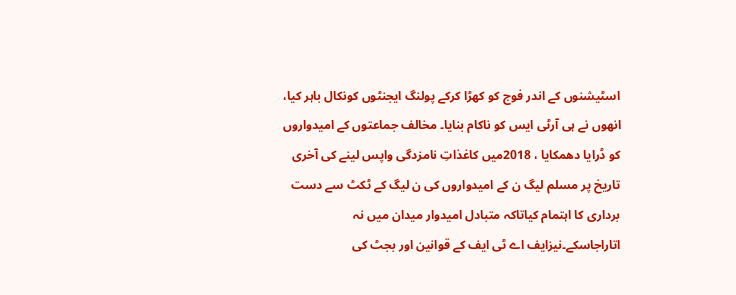اسٹیشنوں کے اندر فوج کو کھڑا کرکے پولنگ ایجنٹوں کونکال باہر کیا، انھوں نے ہی آرٹی ایس کو ناکام بنایا۔ مخالف جماعتوں کے امیدواروں کو ڈرایا دھمکایا ، 2018میں کاغذاتِ نامزدگی واپس لینے کی آخری تاریخ پر مسلم لیگ ن کے امیدواروں کی ن لیگ کے ٹکٹ سے دست برداری کا اہتمام کیاتاکہ متبادل امیدوار میدان میں نہ اتاراجاسکے۔نیزایف اے ٹی ایف کے قوانین اور بجٹ کی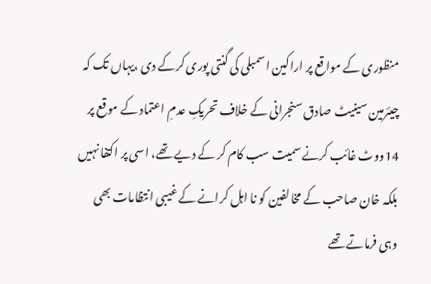منظوری کے مواقع پر اراکین اسمبلی کی گنتی پوری کرکے دی ،یہاں تک کہ چیئرمین سینیٹ صادق سنجرانی کے خلاف تحریکِ عدمِ اعتماد کے موقع پر 14ووٹ غائب کرنے سمیت سب کام کر کے دیے تھے، اسی پر اکتفا نہیں بلکہ خان صاحب کے مخالفین کو نا اہل کرانے کے غیبی انتظامات بھی وہی فرماتے تھے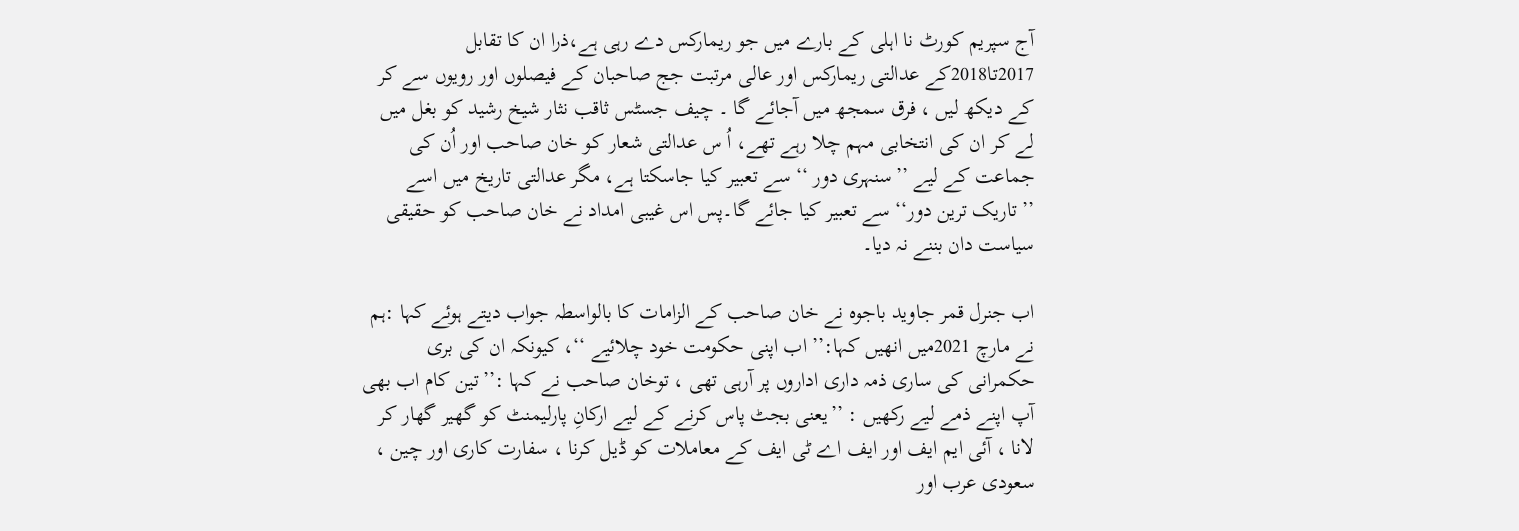آج سپریم کورٹ نا اہلی کے بارے میں جو ریمارکس دے رہی ہے،ذرا ان کا تقابل 2017تا2018کے عدالتی ریمارکس اور عالی مرتبت جج صاحبان کے فیصلوں اور رویوں سے کر کے دیکھ لیں ، فرق سمجھ میں آجائے گا ۔ چیف جسٹس ثاقب نثار شیخ رشید کو بغل میں لے کر ان کی انتخابی مہم چلا رہے تھے، اُ س عدالتی شعار کو خان صاحب اور اُن کی جماعت کے لیے ’’سنہری دور ‘‘ سے تعبیر کیا جاسکتا ہے، مگر عدالتی تاریخ میں اسے ’’تاریک ترین دور‘‘ سے تعبیر کیا جائے گا۔پس اس غیبی امداد نے خان صاحب کو حقیقی سیاست دان بننے نہ دیا۔

اب جنرل قمر جاوید باجوہ نے خان صاحب کے الزامات کا بالواسطہ جواب دیتے ہوئے کہا :ہم نے مارچ 2021میں انھیں کہا:’’ اب اپنی حکومت خود چلائیے ‘‘، کیونکہ ان کی بری حکمرانی کی ساری ذمہ داری اداروں پر آرہی تھی ، توخان صاحب نے کہا :’’تین کام اب بھی آپ اپنے ذمے لیے رکھیں : ’’یعنی بجٹ پاس کرنے کے لیے ارکانِ پارلیمنٹ کو گھیر گھار کر لانا ، آئی ایم ایف اور ایف اے ٹی ایف کے معاملات کو ڈیل کرنا ، سفارت کاری اور چین ، سعودی عرب اور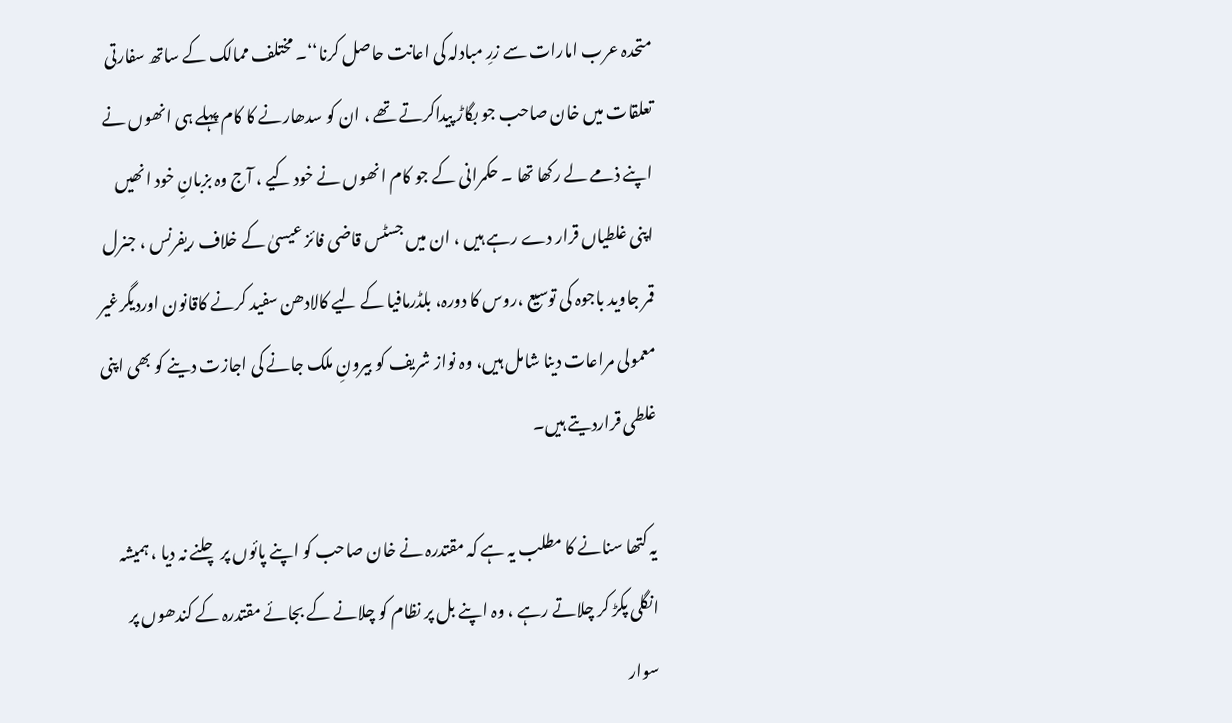متحدہ عرب امارات سے زرِ مبادلہ کی اعانت حاصل کرنا‘‘۔ مختلف ممالک کے ساتھ سفارتی تعلقات میں خان صاحب جو بگاڑ پیداکرتے تھے ، ان کو سدھارنے کا کام پہلے ہی انھوں نے اپنے ذمے لے رکھا تھا ۔ حکمرانی کے جو کام انھوں نے خود کیے ، آج وہ بزبانِ خود انھیں اپنی غلطیاں قرار دے رہے ہیں ، ان میں جسٹس قاضی فائز عیسیٰ کے خلاف ریفرنس ، جنرل قمر جاوید باجوہ کی توسیع ،روس کا دورہ، بلڈرمافیا کے لیے کالادھن سفید کرنے کاقانون اوردیگرغیر معمولی مراعات دینا شامل ہیں، وہ نواز شریف کو بیرونِ ملک جانے کی اجازت دینے کو بھی اپنی غلطی قراردیتے ہیں۔

یہ کتھا سنانے کا مطلب یہ ہے کہ مقتدرہ نے خان صاحب کو اپنے پائوں پر چلنے نہ دیا ، ہمیشہ انگلی پکڑ کر چلاتے رہے ، وہ اپنے بل پر نظام کو چلانے کے بجائے مقتدرہ کے کندھوں پر سوار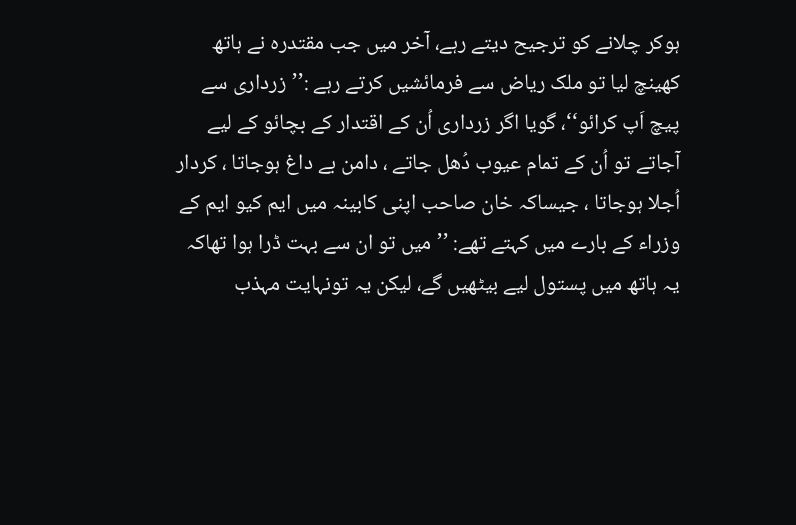ہوکر چلانے کو ترجیح دیتے رہے، آخر میں جب مقتدرہ نے ہاتھ کھینچ لیا تو ملک ریاض سے فرمائشیں کرتے رہے :’’زرداری سے پیچ اَپ کرائو‘‘، گویا اگر زرداری اُن کے اقتدار کے بچائو کے لیے آجاتے تو اُن کے تمام عیوب دُھل جاتے ، دامن بے داغ ہوجاتا ، کردار اُجلا ہوجاتا ، جیساکہ خان صاحب اپنی کابینہ میں ایم کیو ایم کے وزراء کے بارے میں کہتے تھے: ’’میں تو ان سے بہت ڈرا ہوا تھاکہ یہ ہاتھ میں پستول لیے بیٹھیں گے، لیکن یہ تونہایت مہذب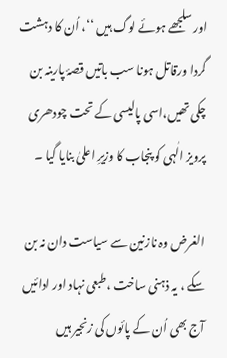اور سلجھے ہوئے لوگ ہیں ‘‘، اُن کا دہشت گردا ورقاتل ہونا سب باتیں قصۂ پارینہ بن چکی تھیں،اسی پالیسی کے تحت چودھری پرویز الٰہی کو پنجاب کا وزیرِ اعلیٰ بنایا گیا ۔

الغرض وہ نازنین سے سیاست دان نہ بن سکے ، یہ ذہنی ساخت ،طبعی نہاد اور ادائیں آج بھی اُن کے پائوں کی زنجیر ہیں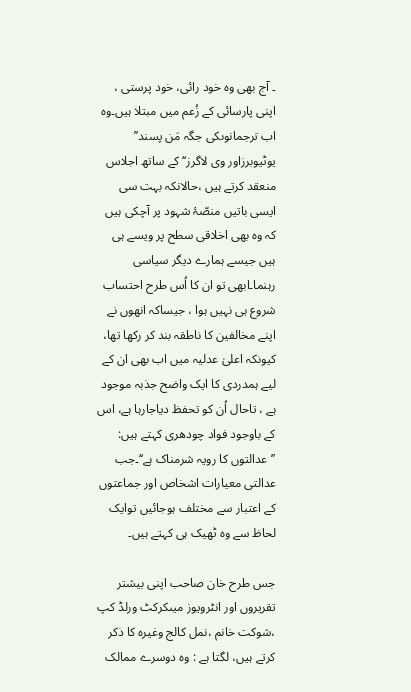۔ آج بھی وہ خود رائی، خود پرستی ، اپنی پارسائی کے زُعم میں مبتلا ہیں۔وہ اب ترجمانوںکی جگہ مَن پسند’’ یوٹیوبرزاور وی لاگرز‘‘ کے ساتھ اجلاس منعقد کرتے ہیں ،حالانکہ بہت سی ایسی باتیں منصّۂ شہود پر آچکی ہیں کہ وہ بھی اخلاقی سطح پر ویسے ہی ہیں جیسے ہمارے دیگر سیاسی رہنما۔ابھی تو ان کا اُس طرح احتساب شروع ہی نہیں ہوا ، جیساکہ انھوں نے اپنے مخالفین کا ناطقہ بند کر رکھا تھا، کیونکہ اعلیٰ عدلیہ میں اب بھی ان کے لیے ہمدردی کا ایک واضح جذبہ موجود ہے ، تاحال اُن کو تحفظ دیاجارہا ہے، اس کے باوجود فواد چودھری کہتے ہیں: ’’عدالتوں کا رویہ شرمناک ہے‘‘۔جب عدالتی معیارات اشخاص اور جماعتوں کے اعتبار سے مختلف ہوجائیں توایک لحاظ سے وہ ٹھیک ہی کہتے ہیں۔

جس طرح خان صاحب اپنی بیشتر تقریروں اور انٹرویوز میںکرکٹ ورلڈ کپ ،شوکت خانم ،نمل کالج وغیرہ کا ذکر کرتے ہیں، لگتا ہے : وہ دوسرے ممالک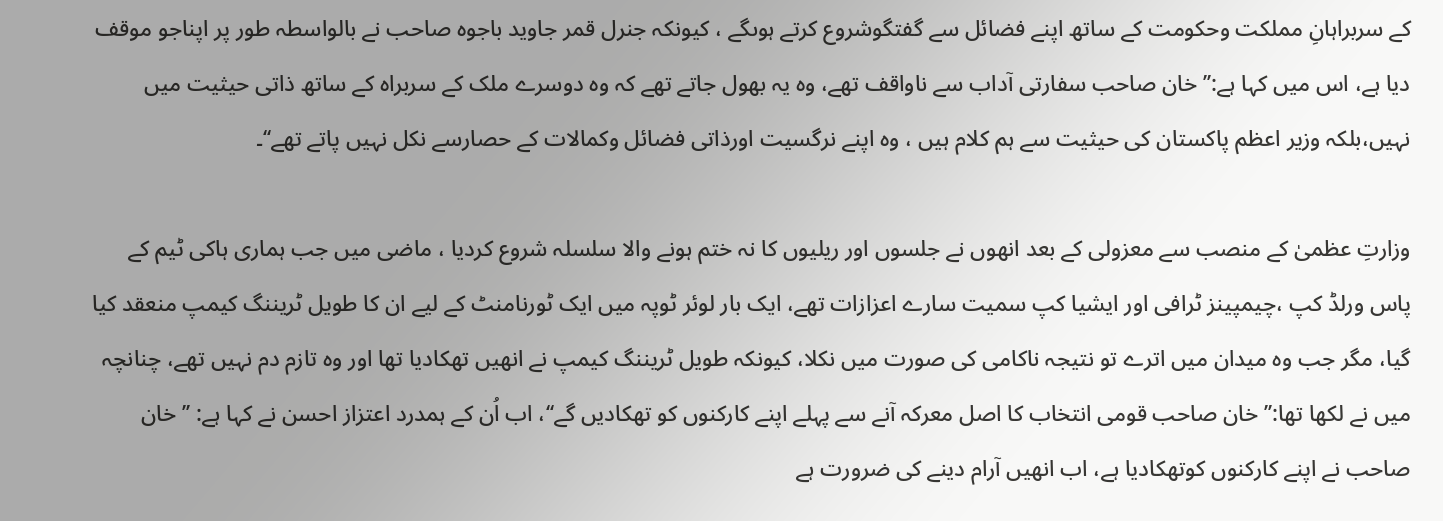کے سربراہانِ مملکت وحکومت کے ساتھ اپنے فضائل سے گفتگوشروع کرتے ہوںگے ، کیونکہ جنرل قمر جاوید باجوہ صاحب نے بالواسطہ طور پر اپناجو موقف دیا ہے، اس میں کہا ہے:’’خان صاحب سفارتی آداب سے ناواقف تھے، وہ یہ بھول جاتے تھے کہ وہ دوسرے ملک کے سربراہ کے ساتھ ذاتی حیثیت میں نہیں،بلکہ وزیر اعظم پاکستان کی حیثیت سے ہم کلام ہیں ، وہ اپنے نرگسیت اورذاتی فضائل وکمالات کے حصارسے نکل نہیں پاتے تھے‘‘۔

وزارتِ عظمیٰ کے منصب سے معزولی کے بعد انھوں نے جلسوں اور ریلیوں کا نہ ختم ہونے والا سلسلہ شروع کردیا ، ماضی میں جب ہماری ہاکی ٹیم کے پاس ورلڈ کپ ،چیمپینز ٹرافی اور ایشیا کپ سمیت سارے اعزازات تھے، ایک بار لوئر ٹوپہ میں ایک ٹورنامنٹ کے لیے ان کا طویل ٹریننگ کیمپ منعقد کیا گیا، مگر جب وہ میدان میں اترے تو نتیجہ ناکامی کی صورت میں نکلا، کیونکہ طویل ٹریننگ کیمپ نے انھیں تھکادیا تھا اور وہ تازم دم نہیں تھے، چنانچہ میں نے لکھا تھا:’’خان صاحب قومی انتخاب کا اصل معرکہ آنے سے پہلے اپنے کارکنوں کو تھکادیں گے‘‘، اب اُن کے ہمدرد اعتزاز احسن نے کہا ہے: ’’خان صاحب نے اپنے کارکنوں کوتھکادیا ہے، اب انھیں آرام دینے کی ضرورت ہے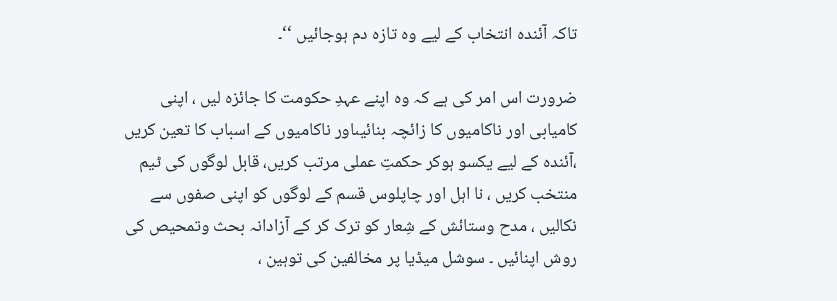تاکہ آئندہ انتخاب کے لیے وہ تازہ دم ہوجائیں ‘‘۔

ضرورت اس امر کی ہے کہ وہ اپنے عہدِ حکومت کا جائزہ لیں ، اپنی کامیابی اور ناکامیوں کا زائچہ بنائیںاور ناکامیوں کے اسباب کا تعین کریں ،آئندہ کے لیے یکسو ہوکر حکمتِ عملی مرتب کریں، قابل لوگوں کی ٹیم منتخب کریں ، نا اہل اور چاپلوس قسم کے لوگوں کو اپنی صفوں سے نکالیں ، مدح وستائش کے شِعار کو ترک کر کے آزادانہ بحث وتمحیص کی روش اپنائیں ۔ سوشل میڈیا پر مخالفین کی توہین ،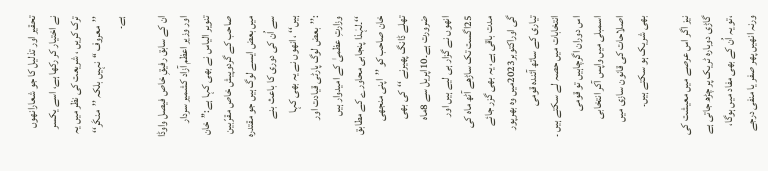تحقیر اور تذلیل کا جو شعارانھوں نے اختیار کر رکھا ہے، اسے یکسر ترک کریں ، شریعت کی نظر میں یہ ’’معروف ‘‘نہیں بلکہ ’’منکَر‘‘ ہے۔

ان کے سابق رفیقِ خاص فیصل واوڈا اور وزیر اعظم آزاد کشمیر سردار تنویر الیاس نے بھی کہا ہے:’’خان صاحب کے گردوپیش خاص مقرّبین میں بعض ایسے لوگ ہیں جو مقتدرہ سے اُن کی دوری کا باعث بنے ہیں‘‘ ، انھوں نے یہ بھی کہا :’’بعض لوگ پارٹی قیادت اور وزارتِ عظمیٰ کے امیدوار ہیں ‘‘۔لہٰذا پنجابی محاورے کے مطابق خان صاحب کو ’’اپنی منجھی تھلے ڈانگ پھیرنے ‘‘کی بھی ضرورت ہے۔10اپریل سے 8ماہ انھوں نے گزار ہی لیے ہیں اور 25اگست تک ساڑھے آٹھ ماہ کی مدت باقی ہے، یہ بھی گزر جائے گی اوراکتوبر2023میں وہ بھرپور تیاری کے ساتھ آئندہ قومی انتخابات میں حصہ لے سکتے ہیں ۔ اس دوران اگرچاہیں تو قومی اسمبلی میں واپس آکر انتخابی اصلاحات کی قانون سازی میں بھی شریک ہو سکتے ہیں۔

نیز اگر اس عرصے میں معیشت کی گاڑی دوبارہ ٹریک پر چڑھ جاتی ہے ،تو یہ اُن کے بھی مفاد میں ہوگا، ورنہ انھیں پھر صفر یا منفی درجے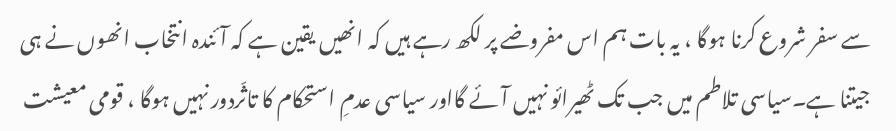سے سفر شروع کرنا ہوگا ، یہ بات ہم اس مفروضے پر لکھ رہے ہیں کہ انھیں یقین ہے کہ آئندہ انتخاب انھوں نے ہی جیتنا ہے۔سیاسی تلاطم میں جب تک ٹھیرائو نہیں آئے گااور سیاسی عدمِ استحکام کا تاثّردور نہیں ہوگا ، قومی معیشت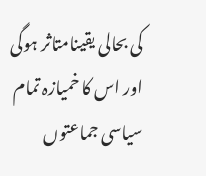کی بحالی یقینامتاثر ہوگی اور اس کا خمیازہ تمام سیاسی جماعتوں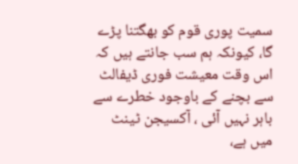سمیت پوری قوم کو بھگتنا پڑے گا، کیونکہ ہم سب جانتے ہیں کہ اس وقت معیشت فوری ڈیفالٹ سے بچنے کے باوجود خطرے سے باہر نہیں آئی ، آکسیجن ٹینٹ میں ہے،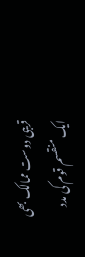قریبی دوست ممالک بھی ایک منقسم قوم کی مدد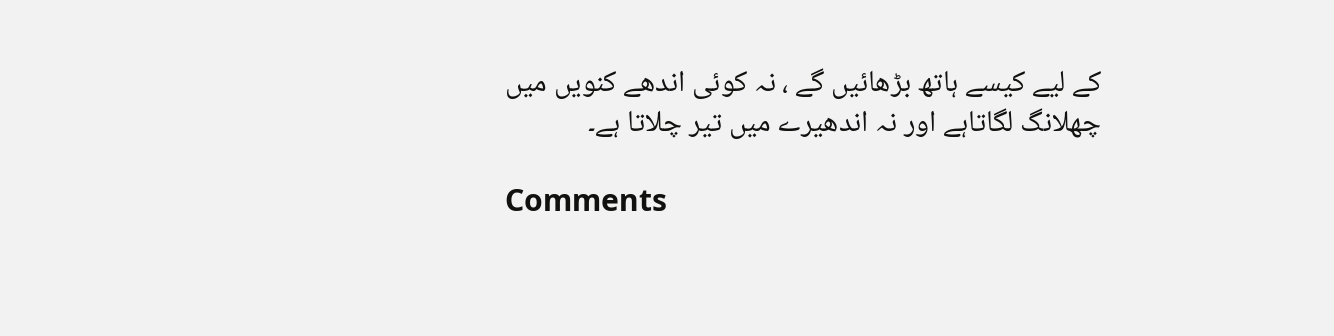کے لیے کیسے ہاتھ بڑھائیں گے ، نہ کوئی اندھے کنویں میں چھلانگ لگاتاہے اور نہ اندھیرے میں تیر چلاتا ہے۔

Comments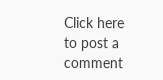Click here to post a comment